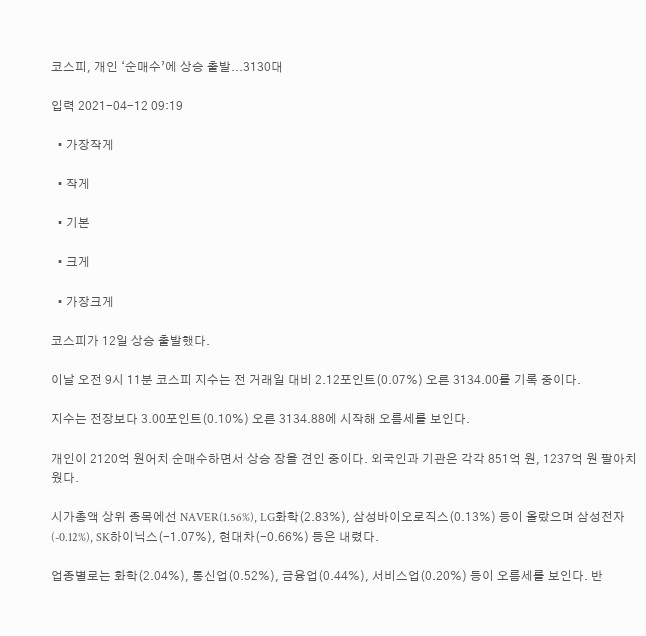코스피, 개인 ‘순매수’에 상승 출발...3130대

입력 2021-04-12 09:19

  • 가장작게

  • 작게

  • 기본

  • 크게

  • 가장크게

코스피가 12일 상승 출발했다.

이날 오전 9시 11분 코스피 지수는 전 거래일 대비 2.12포인트(0.07%) 오른 3134.00를 기록 중이다.

지수는 전장보다 3.00포인트(0.10%) 오른 3134.88에 시작해 오름세를 보인다.

개인이 2120억 원어치 순매수하면서 상승 장을 견인 중이다. 외국인과 기관은 각각 851억 원, 1237억 원 팔아치웠다.

시가총액 상위 종목에선 NAVER(1.56%), LG화학(2.83%), 삼성바이오로직스(0.13%) 등이 올랐으며 삼성전자(-0.12%), SK하이닉스(-1.07%), 현대차(-0.66%) 등은 내렸다.

업종별로는 화학(2.04%), 통신업(0.52%), 금융업(0.44%), 서비스업(0.20%) 등이 오름세를 보인다. 반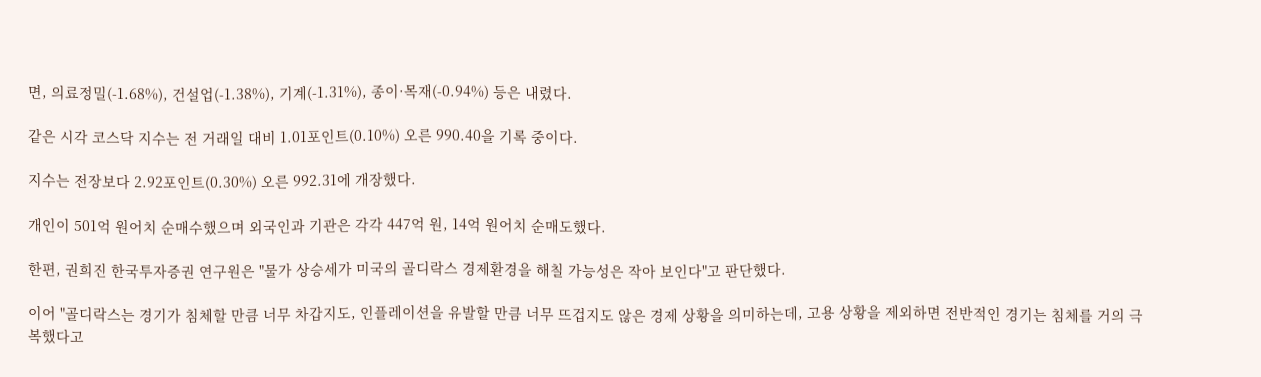면, 의료정밀(-1.68%), 건설업(-1.38%), 기계(-1.31%), 종이·목재(-0.94%) 등은 내렸다.

같은 시각 코스닥 지수는 전 거래일 대비 1.01포인트(0.10%) 오른 990.40을 기록 중이다.

지수는 전장보다 2.92포인트(0.30%) 오른 992.31에 개장했다.

개인이 501억 원어치 순매수했으며 외국인과 기관은 각각 447억 원, 14억 원어치 순매도했다.

한편, 권희진 한국투자증권 연구원은 "물가 상승세가 미국의 골디락스 경제환경을 해칠 가능성은 작아 보인다"고 판단했다.

이어 "골디락스는 경기가 침체할 만큼 너무 차갑지도, 인플레이션을 유발할 만큼 너무 뜨겁지도 않은 경제 상황을 의미하는데, 고용 상황을 제외하면 전반적인 경기는 침체를 거의 극복했다고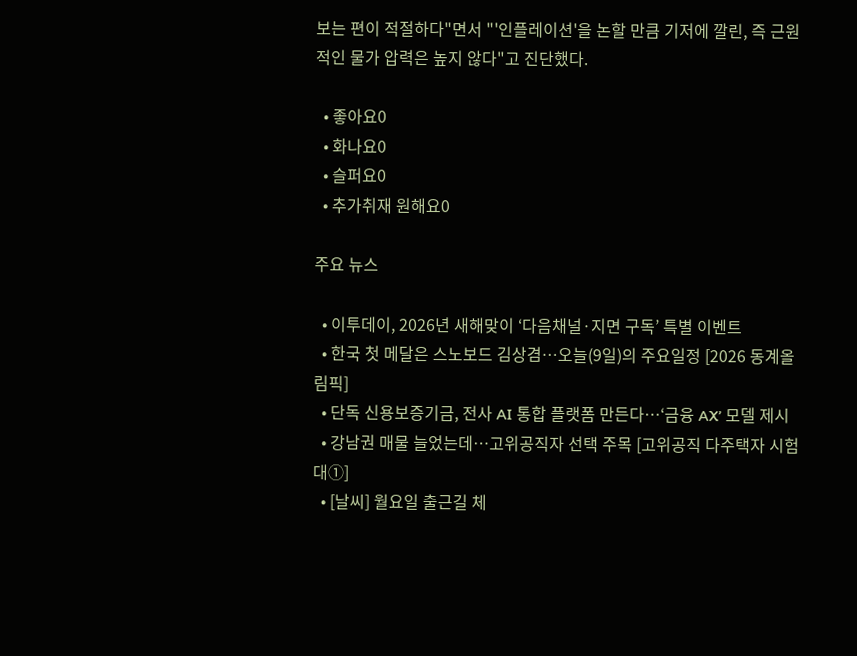보는 편이 적절하다"면서 "'인플레이션'을 논할 만큼 기저에 깔린, 즉 근원적인 물가 압력은 높지 않다"고 진단했다.

  • 좋아요0
  • 화나요0
  • 슬퍼요0
  • 추가취재 원해요0

주요 뉴스

  • 이투데이, 2026년 새해맞이 ‘다음채널·지면 구독’ 특별 이벤트
  • 한국 첫 메달은 스노보드 김상겸…오늘(9일)의 주요일정 [2026 동계올림픽]
  • 단독 신용보증기금, 전사 AI 통합 플랫폼 만든다⋯‘금융 AX’ 모델 제시
  • 강남권 매물 늘었는데⋯고위공직자 선택 주목 [고위공직 다주택자 시험대①]
  • [날씨] 월요일 출근길 체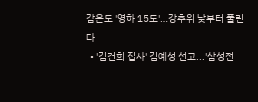감온도 '영하 15도'…강추위 낮부터 풀린다
  • '김건희 집사' 김예성 선고...'삼성전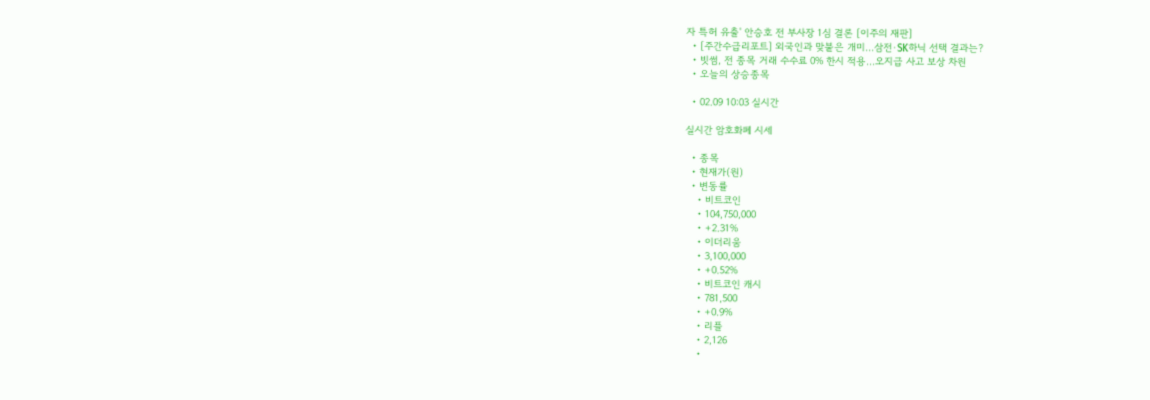자 특허 유출' 안승호 전 부사장 1심 결론 [이주의 재판]
  • [주간수급리포트] 외국인과 맞붙은 개미…삼전·SK하닉 선택 결과는?
  • 빗썸, 전 종목 거래 수수료 0% 한시 적용…오지급 사고 보상 차원
  • 오늘의 상승종목

  • 02.09 10:03 실시간

실시간 암호화폐 시세

  • 종목
  • 현재가(원)
  • 변동률
    • 비트코인
    • 104,750,000
    • +2.31%
    • 이더리움
    • 3,100,000
    • +0.52%
    • 비트코인 캐시
    • 781,500
    • +0.9%
    • 리플
    • 2,126
    •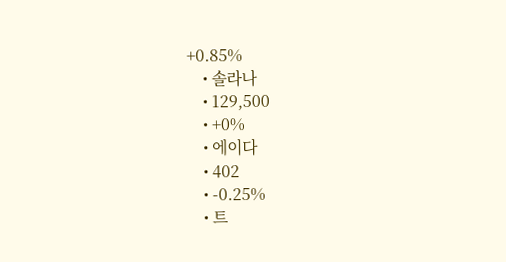+0.85%
    • 솔라나
    • 129,500
    • +0%
    • 에이다
    • 402
    • -0.25%
    • 트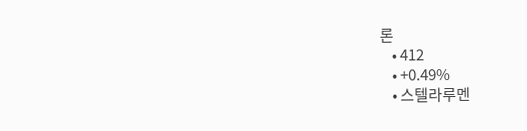론
    • 412
    • +0.49%
    • 스텔라루멘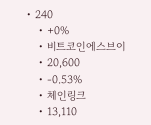• 240
    • +0%
    • 비트코인에스브이
    • 20,600
    • -0.53%
    • 체인링크
    • 13,110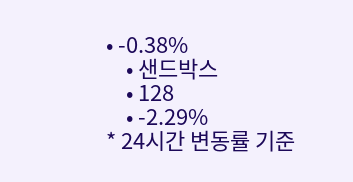• -0.38%
    • 샌드박스
    • 128
    • -2.29%
* 24시간 변동률 기준